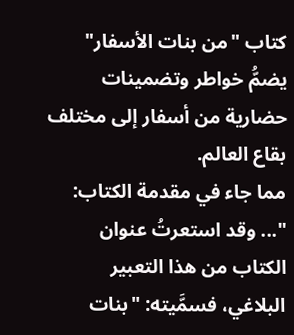كتاب "من بنات الأسفار" يضمُّ خواطر وتضمينات حضارية من أسفار إلى مختلف بقاع العالم.
مما جاء في مقدمة الكتاب: "... وقد استعرتُ عنوان الكتاب من هذا التعبير البلاغي، فسمَّيته: "بنات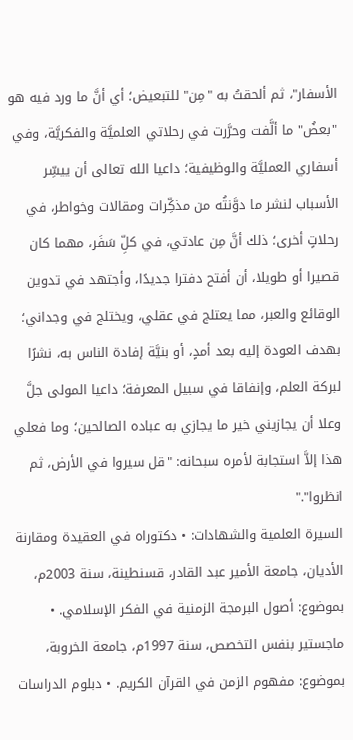الأسفار"، ثم ألحقتُ به "مِن" للتبعيض؛ أي أنَّ ما ورد فيه هو "بعضُ" ما ألَّفت وحرَّرت في رحلاتي العلميَّة والفكريَّة، وفي أسفاري العمليَّة والوظيفية؛ داعيا الله تعالى أن ييسِّر الأسباب لنشر ما دوَّنتُه من مذكِّرات ومقالات وخواطر، في رحلاتٍ أخرى؛ ذلك أنَّ مِن عادتي، في كلِّ سَفَر، مهما كان قصيرا أو طويلا، أن أفتح دفترا جديدًا، وأجتهد في تدوين الوقائع والعبر، مما يعتلج في عقلي، ويختلج في وجداني؛ بهدف العودة إليه بعد أمدٍ، أو بنيَّة إفادة الناس به، نشرًا لبركة العلم، وإنفاقا في سبيل المعرفة؛ داعيا المولى جلَّ وعلا أن يجازيني خير ما يجازي به عباده الصالحين؛ وما فعلي هذا إلاَّ استجابة لأمره سبحانه: "قل سيروا في الأرض، ثم انظروا"."
السيرة العلمية والشهادات: • دكتوراه في العقيدة ومقارنة الأديان، جامعة الأمير عبد القادر، قسنطينة، سنة 2003م، بموضوع: أصول البرمجة الزمنية في الفكر الإسلامي. • ماجستير بنفس التخصص، سنة 1997م، جامعة الخروبة، بموضوع: مفهوم الزمن في القرآن الكريم. • دبلوم الدراسات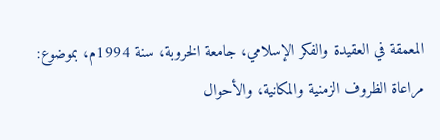المعمقة في العقيدة والفكر الإسلامي، جامعة الخروبة، سنة 1994م، بموضوع: مراعاة الظروف الزمنية والمكانية، والأحوال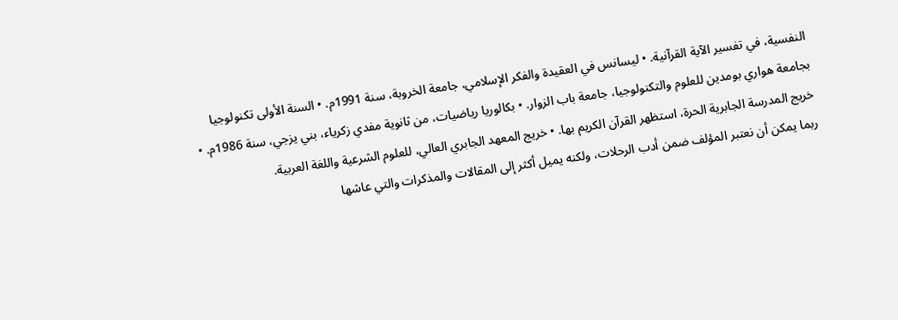النفسية، في تفسير الآية القرآنية. • ليسانس في العقيدة والفكر الإسلامي، جامعة الخروبة، سنة 1991م. • السنة الأولى تكنولوجيا بجامعة هواري بومدين للعلوم والتكنولوجيا، جامعة باب الزوار. • بكالوريا رياضيات، من ثانوية مفدي زكرياء، بني يزجي، سنة 1986م. • خريج المدرسة الجابرية الحرة، استظهر القرآن الكريم بها. • خريج المعهد الجابري العالي، للعلوم الشرعية واللغة العربية.
ربما يمكن أن نعتبر المؤلف ضمن أدب الرحلات، ولكنه يميل أكثر إلى المقالات والمذكرات والتي عاشها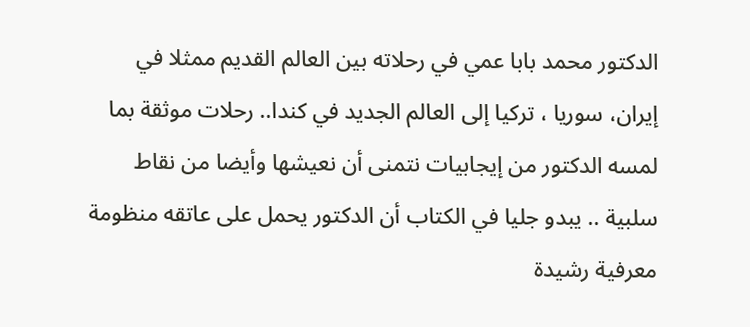الدكتور محمد بابا عمي في رحلاته بين العالم القديم ممثلا في إيران، سوريا ، تركيا إلى العالم الجديد في كندا.. رحلات موثقة بما لمسه الدكتور من إيجابيات نتمنى أن نعيشها وأيضا من نقاط سلبية .. يبدو جليا في الكتاب أن الدكتور يحمل على عاتقه منظومة معرفية رشيدة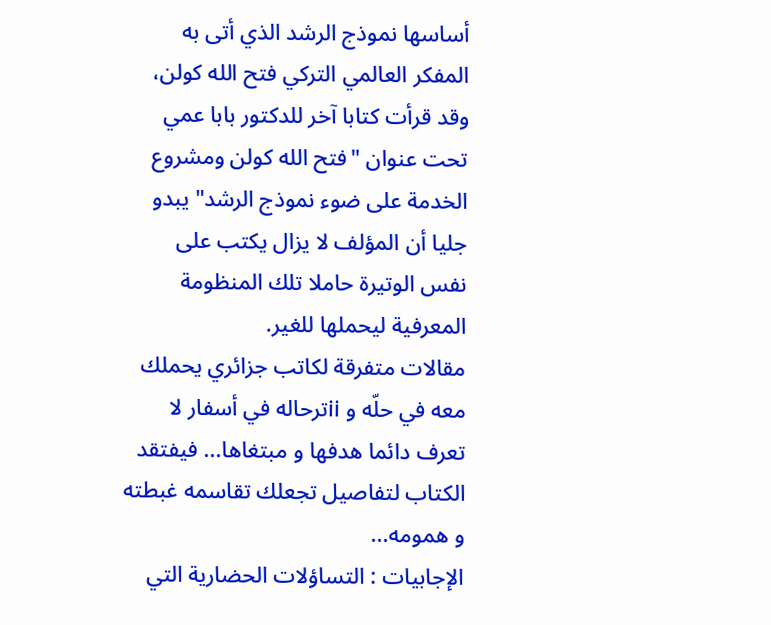أساسها نموذج الرشد الذي أتى به المفكر العالمي التركي فتح الله كولن، وقد قرأت كتابا آخر للدكتور بابا عمي تحت عنوان "فتح الله كولن ومشروع الخدمة على ضوء نموذج الرشد" يبدو جليا أن المؤلف لا يزال يكتب على نفس الوتيرة حاملا تلك المنظومة المعرفية ليحملها للغير.
مقالات متفرقة لكاتب جزائري يحملك معه في حلّه و iiترحاله في أسفار لا تعرف دائما هدفها و مبتغاها... فيفتقد الكتاب لتفاصيل تجعلك تقاسمه غبطته و همومه...
الإجابيات : التساؤلات الحضارية التي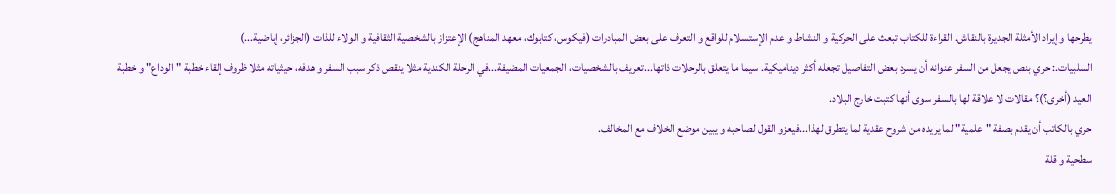يطرحها و إيراد الأمثلة الجديرة بالنقاش. القراءة للكتاب تبعث على الحركية و النشاط و عدم الإستسلام للواقع و التعرف على بعض المبادرات (فيكوس، كتابوك، معهد المناهج) الإعتزاز بالشخصية الثقافية و الولاء للذات (الجزائر، إباضية...)
السلبيات.: حري بنص يجعل من السفر عنوانه أن يسرد بعض التفاصيل تجعله أكثر ديناميكية. سيما ما يتعلق بالرحلات ذاتها...تعريف بالشخصيات، الجمعيات المضيفة...في الرحلة الكندية مثلا ينقص ذكر سبب السفر و هدفه، حيثياته مثلا ظروف إلقاء خطبة "الوداع" و خطبة العيد (أخرى؟)؟ مقالات لا علاقة لها بالسفر سوى أنها كتبت خارج البلاد.
حري بالكاتب أن يقدم بصفة "علمية" لما يريده من شروح عقدية لما يتطرق لهذا...فيعزو القول لصاحبه و يبين موضع الخلاف مع المخالف.
سطحية و قلة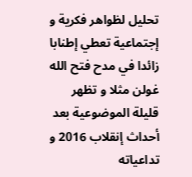تحليل لظواهر فكرية و إجتماعية تعطي إطنابا زائدا في مدح فتح الله غولن مثلا و تظهر قليلة الموضوعية بعد أحداث إنقلاب 2016 و تداعياته